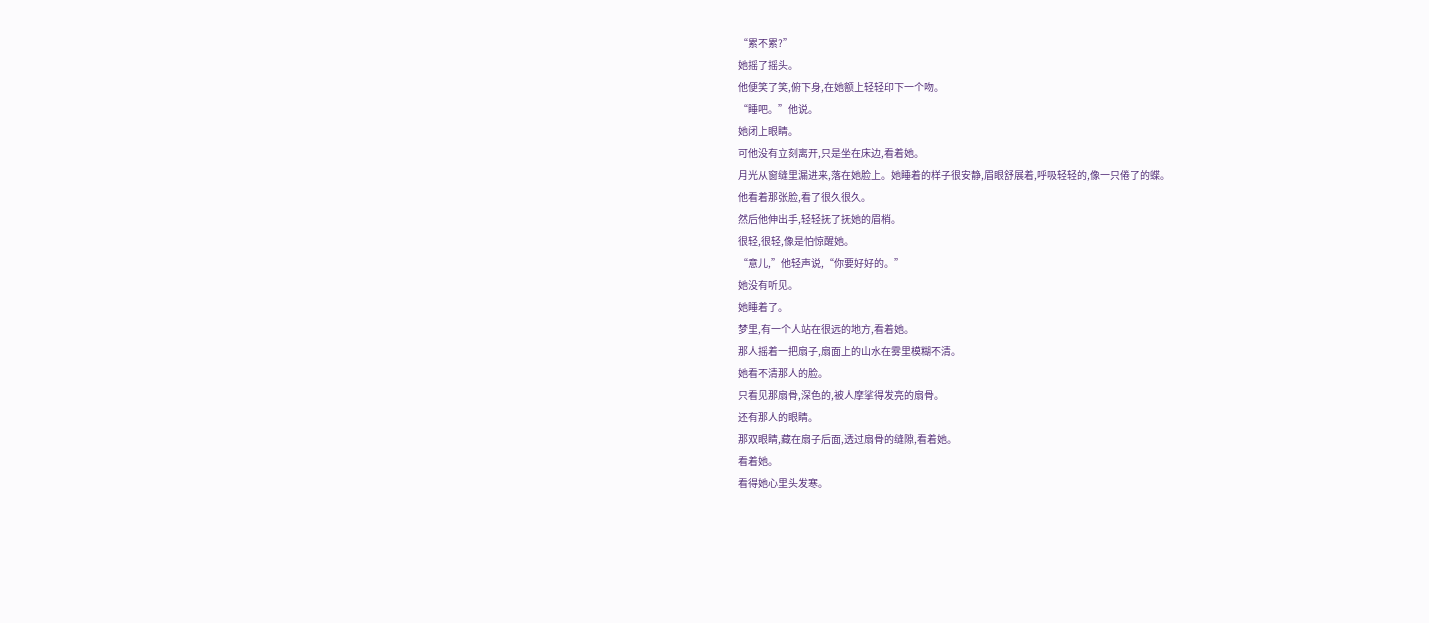“累不累?”
她摇了摇头。
他便笑了笑,俯下身,在她额上轻轻印下一个吻。
“睡吧。”他说。
她闭上眼睛。
可他没有立刻离开,只是坐在床边,看着她。
月光从窗缝里漏进来,落在她脸上。她睡着的样子很安静,眉眼舒展着,呼吸轻轻的,像一只倦了的蝶。
他看着那张脸,看了很久很久。
然后他伸出手,轻轻抚了抚她的眉梢。
很轻,很轻,像是怕惊醒她。
“意儿,”他轻声说,“你要好好的。”
她没有听见。
她睡着了。
梦里,有一个人站在很远的地方,看着她。
那人摇着一把扇子,扇面上的山水在雾里模糊不清。
她看不清那人的脸。
只看见那扇骨,深色的,被人摩挲得发亮的扇骨。
还有那人的眼睛。
那双眼睛,藏在扇子后面,透过扇骨的缝隙,看着她。
看着她。
看得她心里头发寒。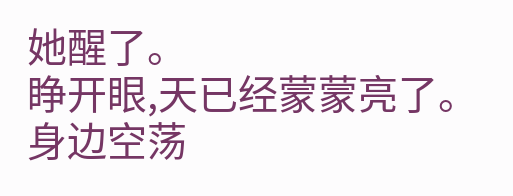她醒了。
睁开眼,天已经蒙蒙亮了。
身边空荡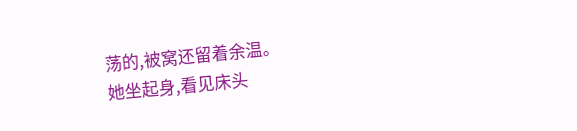荡的,被窝还留着余温。
她坐起身,看见床头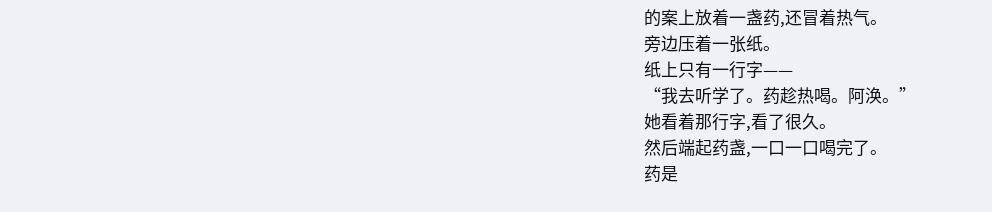的案上放着一盏药,还冒着热气。
旁边压着一张纸。
纸上只有一行字——
“我去听学了。药趁热喝。阿涣。”
她看着那行字,看了很久。
然后端起药盏,一口一口喝完了。
药是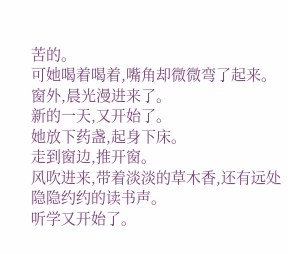苦的。
可她喝着喝着,嘴角却微微弯了起来。
窗外,晨光漫进来了。
新的一天,又开始了。
她放下药盏,起身下床。
走到窗边,推开窗。
风吹进来,带着淡淡的草木香,还有远处隐隐约约的读书声。
听学又开始了。